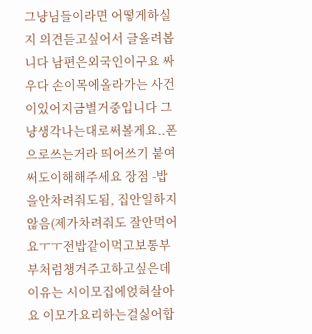그냥님들이라면 어떻게하실지 의견듣고싶어서 글올려봅니다 남편은외국인이구요 싸우다 손이목에올라가는 사건이있어지금별거중입니다 그냥생각나는대로써볼게요..폰으로쓰는거라 띄어쓰기 붙여써도이해해주세요 장점 -밥을안차려줘도됨, 집안일하지않음(제가차려줘도 잘안먹어요ㅜㅜ전밥같이먹고보통부부처럼챙겨주고하고싶은데 이유는 시이모집에얹혀살아요 이모가요리하는걸싫어합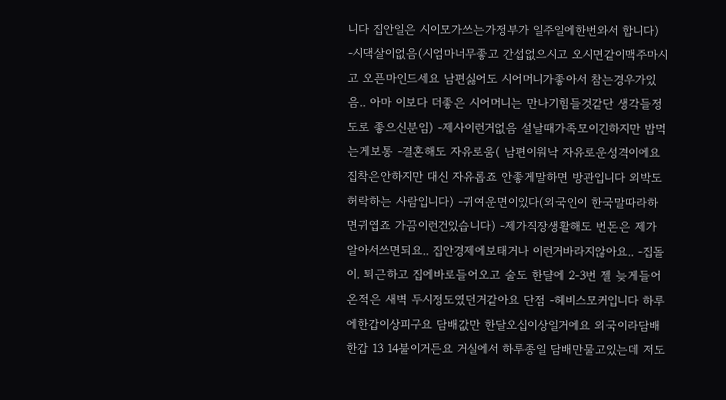니다 집안일은 시이모가쓰는가정부가 일주일에한번와서 합니다) -시댁살이없음(시엄마너무좋고 간섭없으시고 오시면같이맥주마시고 오픈마인드세요 남편싫어도 시어머니가좋아서 참는경우가있음.. 아마 이보다 더좋은 시어머니는 만나기힘들것같단 생각들정도로 좋으신분임) -제사이런거없음 설날때가족모이긴하지만 밥먹는게보통 -결혼해도 자유로움( 남편이워낙 자유로운성격이에요 집착은안하지만 대신 자유롭죠 안좋게말하면 방관입니다 외박도허락하는 사람입니다) -귀여운면이있다(외국인이 한국말따라하면귀엽죠 가끔이런건있습니다) -제가직장생활해도 번돈은 제가알아서쓰면되요.. 집안경제에보태거나 이런거바라지않아요.. -집돌이. 퇴근하고 집에바로들어오고 술도 한댤에 2-3번 젤 늦게들어온적은 새벽 두시정도였던거같아요 단점 -헤비스모커입니다 하루에한갑이상피구요 담배값만 한달오십이상일거에요 외국이라담배한갑 13 14불이거든요 거실에서 하루종일 담배만물고있는데 저도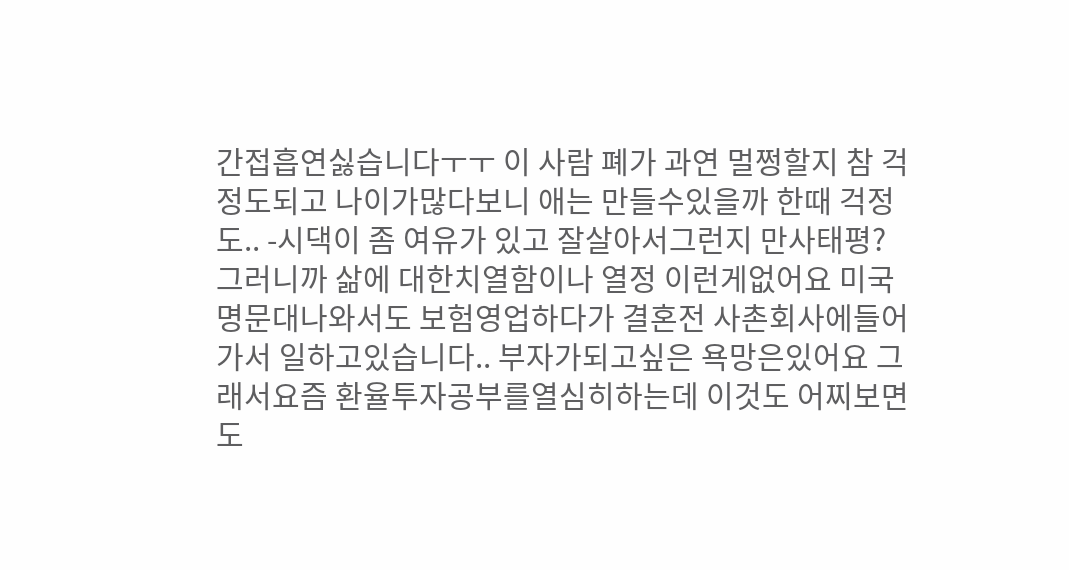간접흡연싫습니다ㅜㅜ 이 사람 폐가 과연 멀쩡할지 참 걱정도되고 나이가많다보니 애는 만들수있을까 한때 걱정도.. -시댁이 좀 여유가 있고 잘살아서그런지 만사태평? 그러니까 삶에 대한치열함이나 열정 이런게없어요 미국명문대나와서도 보험영업하다가 결혼전 사촌회사에들어가서 일하고있습니다.. 부자가되고싶은 욕망은있어요 그래서요즘 환율투자공부를열심히하는데 이것도 어찌보면 도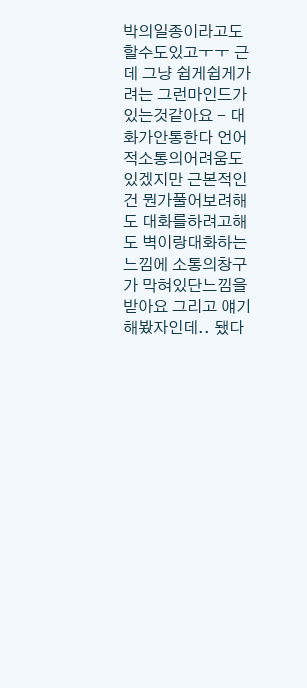박의일종이라고도할수도있고ㅜㅜ 근데 그냥 쉽게쉽게가려는 그런마인드가있는것같아요 - 대화가안통한다 언어적소통의어려움도있겠지만 근본적인건 뭔가풀어보려해도 대화를하려고해도 벽이랑대화하는느낌에 소통의창구가 막혀있단느낌을받아요 그리고 얘기해봤자인데.. 됐다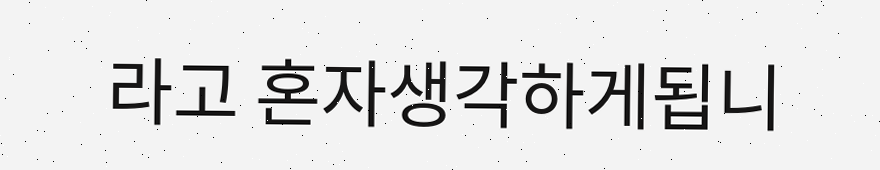라고 혼자생각하게됩니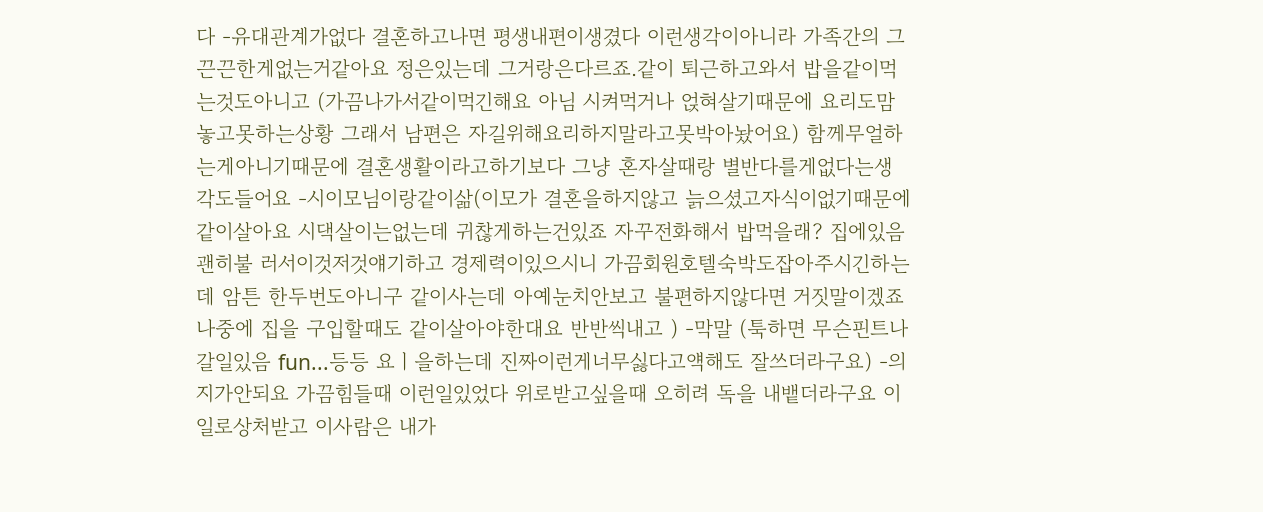다 -유대관계가없다 결혼하고나면 평생내편이생겼다 이런생각이아니라 가족간의 그 끈끈한게없는거같아요 정은있는데 그거랑은다르죠.같이 퇴근하고와서 밥을같이먹는것도아니고 (가끔나가서같이먹긴해요 아님 시켜먹거나 얹혀살기때문에 요리도맘놓고못하는상황 그래서 남편은 자길위해요리하지말라고못박아놨어요) 함께무얼하는게아니기때문에 결혼생활이라고하기보다 그냥 혼자살때랑 별반다를게없다는생각도들어요 -시이모님이랑같이삶(이모가 결혼을하지않고 늙으셨고자식이없기때문에 같이살아요 시댁살이는없는데 귀찮게하는건있죠 자꾸전화해서 밥먹을래? 집에있음 괜히불 러서이것저것얘기하고 경제력이있으시니 가끔회원호텔숙박도잡아주시긴하는데 암튼 한두번도아니구 같이사는데 아예눈치안보고 불편하지않다면 거짓말이겠죠 나중에 집을 구입할때도 같이살아야한대요 반반씩내고 ) -막말 (툭하면 무슨핀트나갈일있음 fun...등등 요ㅣ을하는데 진짜이런게너무싫다고얙해도 잘쓰더라구요) -의지가안되요 가끔힘들때 이런일있었다 위로받고싶을때 오히려 독을 내뱉더라구요 이일로상처받고 이사람은 내가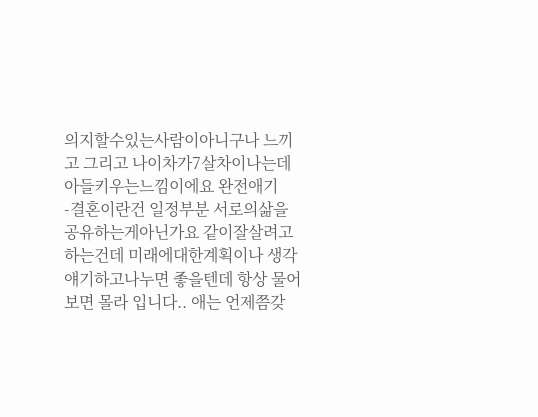의지할수있는사람이아니구나 느끼고 그리고 나이차가7살차이나는데 아들키우는느낌이에요 완전애기 -결혼이란건 일정부분 서로의삶을공유하는게아닌가요 같이잘살려고하는건데 미래에대한계획이나 생각 얘기하고나누면 좋을텐데 항상 물어보면 몰라 입니다.. 애는 언제쯤갖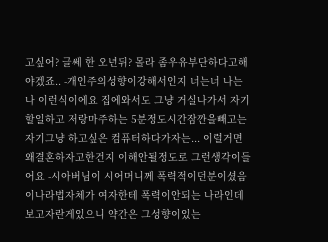고싶어? 글쎄 한 오년뒤? 몰라 좀우유부단하다고해야겠죠.. -개인주의성향이강해서인지 너는너 나는나 이런식이에요 집에와서도 그냥 거실나가서 자기할일하고 저랑마주하는 5분정도시간잠깐을빼고는 자기그냥 하고싶은 컴퓨터하다가자는... 이럴거면 왜결혼하자고한건지 이해안될정도로 그런생각이들어요 -시아버님이 시어머니께 폭력적이던분이셨음 이나라법자체가 여자한테 폭력이안되는 나라인데 보고자란게있으니 약간은 그성향이있는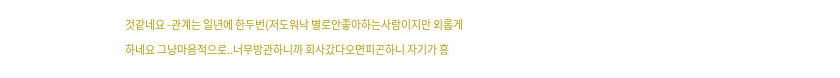것같네요 -관계는 일년에 한두번(저도워낙 별로안좋아하는사람이지만 외롭게하네요 그냥마음적으로..너무방관하니까 회사갔다오면피곤하니 자기가 흥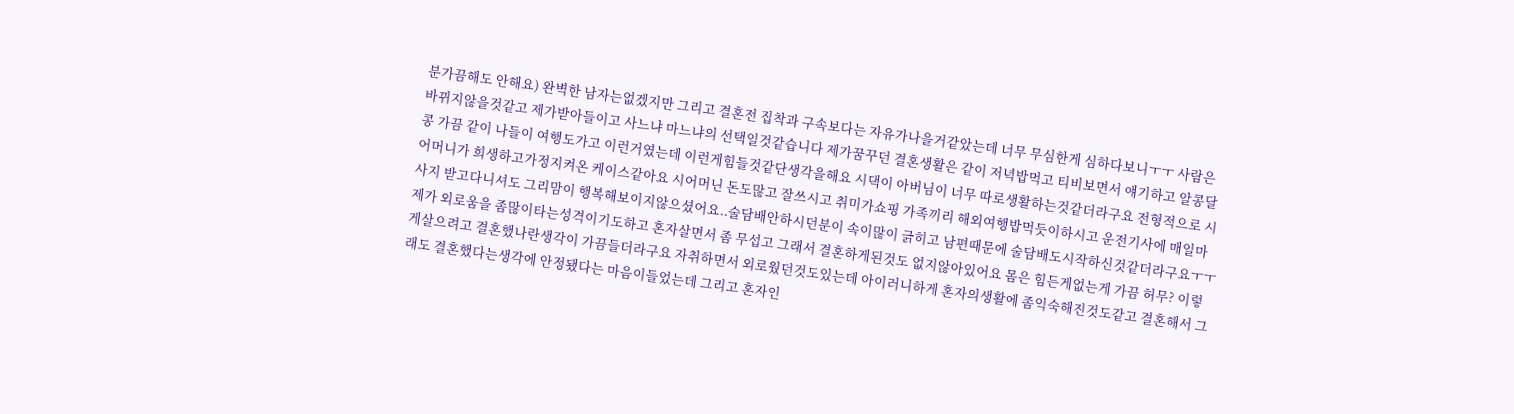분가끔해도 안해요) 완벽한 남자는없겠지만 그리고 결혼전 집착과 구속보다는 자유가나을거같았는데 너무 무심한게 심하다보니ㅜㅜ 사람은 바뀌지않을것같고 제가받아들이고 사느냐 마느냐의 선택일것같습니다 제가꿈꾸던 결혼생활은 같이 저녁밥먹고 티비보면서 얘기하고 알콩달콩 가끔 같이 나들이 여행도가고 이런거였는데 이런게힘들것같단생각을해요 시댁이 아버님이 너무 따로생활하는것같더라구요 전형적으로 시어머니가 희생하고가정지켜온 케이스같아요 시어머닌 돈도많고 잘쓰시고 취미가쇼핑 가족끼리 해외여행밥먹듯이하시고 운전기사에 매일마사지 받고다니셔도 그리맘이 행복해보이지않으셨어요..술담배안하시던분이 속이많이 긁히고 남편때문에 술담배도시작하신것같더라구요ㅜㅜ 제가 외로움을 좀많이타는성격이기도하고 혼자살면서 좀 무섭고 그래서 결혼하게된것도 없지않아있어요 몸은 힘든게없는게 가끔 허무? 이렇게살으려고 결혼했나란생각이 가끔들더라구요 자취하면서 외로웠던것도있는데 아이러니하게 혼자의생활에 좀익숙해진것도같고 결혼해서 그래도 결혼했다는생각에 안정됐다는 마음이들었는데 그리고 혼자인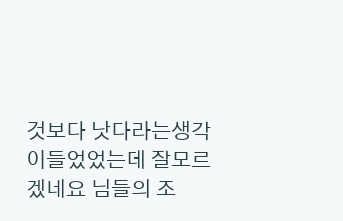것보다 낫다라는생각이들었었는데 잘모르겠네요 님들의 조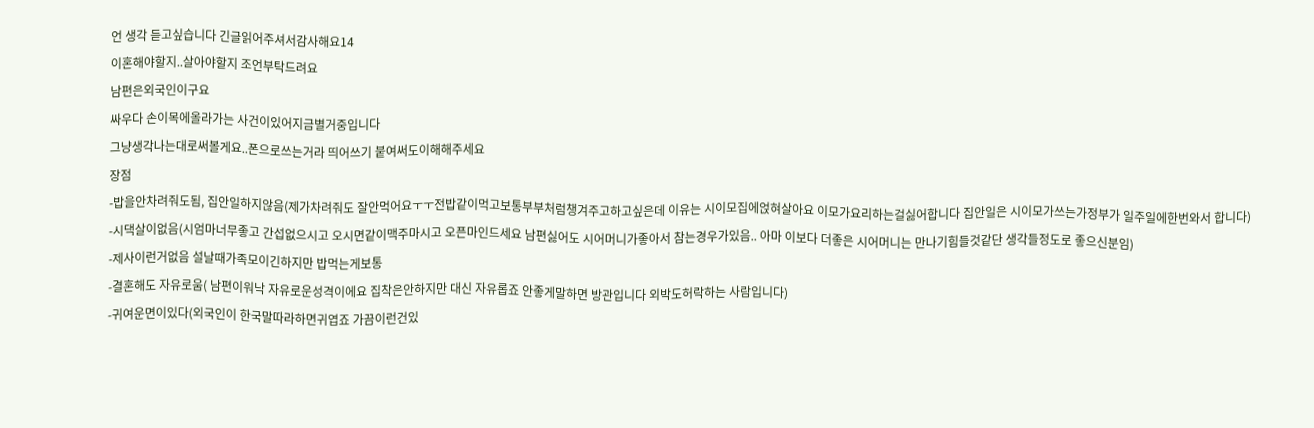언 생각 듣고싶습니다 긴글읽어주셔서감사해요14
이혼해야할지..살아야할지 조언부탁드려요
남편은외국인이구요
싸우다 손이목에올라가는 사건이있어지금별거중입니다
그냥생각나는대로써볼게요..폰으로쓰는거라 띄어쓰기 붙여써도이해해주세요
장점
-밥을안차려줘도됨, 집안일하지않음(제가차려줘도 잘안먹어요ㅜㅜ전밥같이먹고보통부부처럼챙겨주고하고싶은데 이유는 시이모집에얹혀살아요 이모가요리하는걸싫어합니다 집안일은 시이모가쓰는가정부가 일주일에한번와서 합니다)
-시댁살이없음(시엄마너무좋고 간섭없으시고 오시면같이맥주마시고 오픈마인드세요 남편싫어도 시어머니가좋아서 참는경우가있음.. 아마 이보다 더좋은 시어머니는 만나기힘들것같단 생각들정도로 좋으신분임)
-제사이런거없음 설날때가족모이긴하지만 밥먹는게보통
-결혼해도 자유로움( 남편이워낙 자유로운성격이에요 집착은안하지만 대신 자유롭죠 안좋게말하면 방관입니다 외박도허락하는 사람입니다)
-귀여운면이있다(외국인이 한국말따라하면귀엽죠 가끔이런건있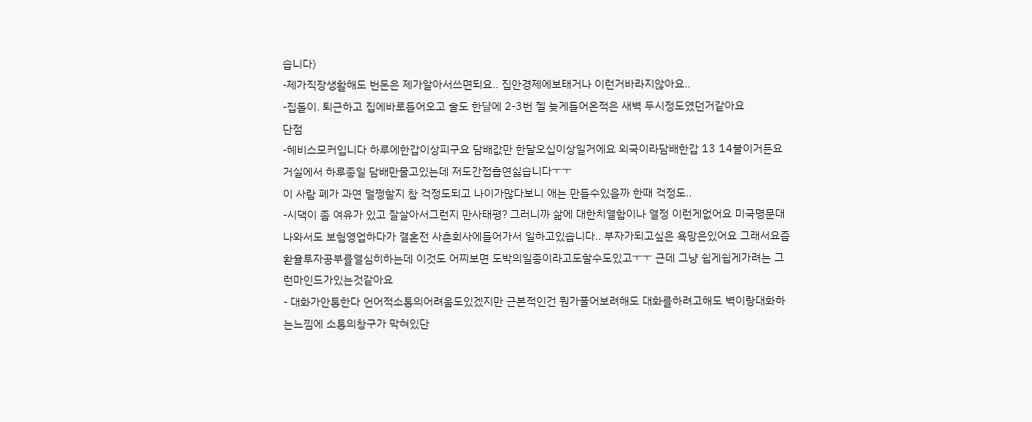습니다)
-제가직장생활해도 번돈은 제가알아서쓰면되요.. 집안경제에보태거나 이런거바라지않아요..
-집돌이. 퇴근하고 집에바로들어오고 술도 한댤에 2-3번 젤 늦게들어온적은 새벽 두시정도였던거같아요
단점
-헤비스모커입니다 하루에한갑이상피구요 담배값만 한달오십이상일거에요 외국이라담배한갑 13 14불이거든요 거실에서 하루종일 담배만물고있는데 저도간접흡연싫습니다ㅜㅜ
이 사람 폐가 과연 멀쩡할지 참 걱정도되고 나이가많다보니 애는 만들수있을까 한때 걱정도..
-시댁이 좀 여유가 있고 잘살아서그런지 만사태평? 그러니까 삶에 대한치열함이나 열정 이런게없어요 미국명문대나와서도 보험영업하다가 결혼전 사촌회사에들어가서 일하고있습니다.. 부자가되고싶은 욕망은있어요 그래서요즘 환율투자공부를열심히하는데 이것도 어찌보면 도박의일종이라고도할수도있고ㅜㅜ 근데 그냥 쉽게쉽게가려는 그런마인드가있는것같아요
- 대화가안통한다 언어적소통의어려움도있겠지만 근본적인건 뭔가풀어보려해도 대화를하려고해도 벽이랑대화하는느낌에 소통의창구가 막혀있단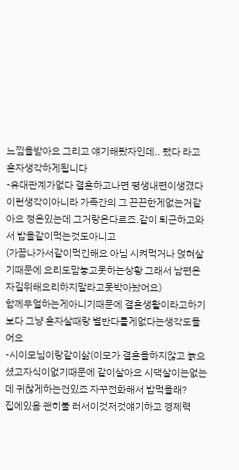느낌을받아요 그리고 얘기해봤자인데.. 됐다 라고 혼자생각하게됩니다
-유대관계가없다 결혼하고나면 평생내편이생겼다 이런생각이아니라 가족간의 그 끈끈한게없는거같아요 정은있는데 그거랑은다르죠.같이 퇴근하고와서 밥을같이먹는것도아니고
(가끔나가서같이먹긴해요 아님 시켜먹거나 얹혀살기때문에 요리도맘놓고못하는상황 그래서 남편은 자길위해요리하지말라고못박아놨어요)
함께무얼하는게아니기때문에 결혼생활이라고하기보다 그냥 혼자살때랑 별반다를게없다는생각도들어요
-시이모님이랑같이삶(이모가 결혼을하지않고 늙으셨고자식이없기때문에 같이살아요 시댁살이는없는데 귀찮게하는건있죠 자꾸전화해서 밥먹을래?
집에있음 괜히불 러서이것저것얘기하고 경제력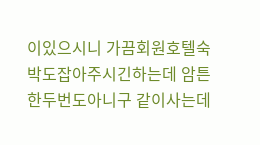이있으시니 가끔회원호텔숙박도잡아주시긴하는데 암튼 한두번도아니구 같이사는데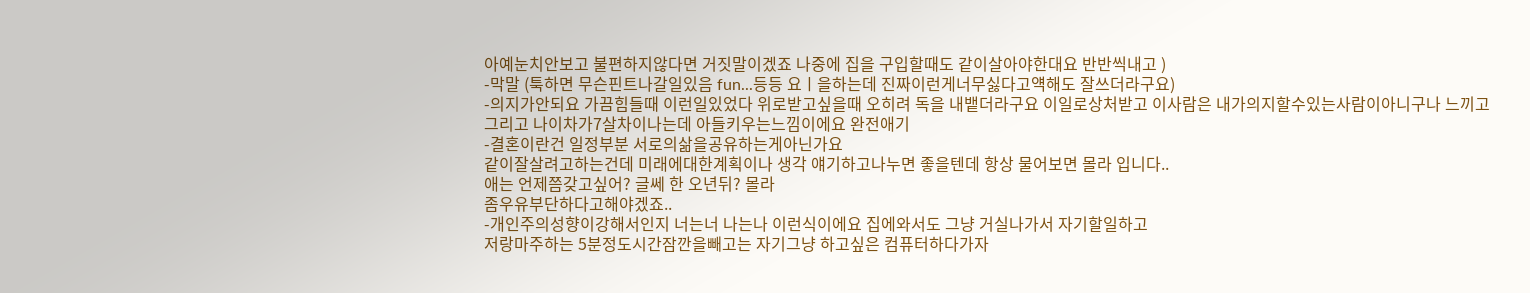아예눈치안보고 불편하지않다면 거짓말이겠죠 나중에 집을 구입할때도 같이살아야한대요 반반씩내고 )
-막말 (툭하면 무슨핀트나갈일있음 fun...등등 요ㅣ을하는데 진짜이런게너무싫다고얙해도 잘쓰더라구요)
-의지가안되요 가끔힘들때 이런일있었다 위로받고싶을때 오히려 독을 내뱉더라구요 이일로상처받고 이사람은 내가의지할수있는사람이아니구나 느끼고
그리고 나이차가7살차이나는데 아들키우는느낌이에요 완전애기
-결혼이란건 일정부분 서로의삶을공유하는게아닌가요
같이잘살려고하는건데 미래에대한계획이나 생각 얘기하고나누면 좋을텐데 항상 물어보면 몰라 입니다..
애는 언제쯤갖고싶어? 글쎄 한 오년뒤? 몰라
좀우유부단하다고해야겠죠..
-개인주의성향이강해서인지 너는너 나는나 이런식이에요 집에와서도 그냥 거실나가서 자기할일하고
저랑마주하는 5분정도시간잠깐을빼고는 자기그냥 하고싶은 컴퓨터하다가자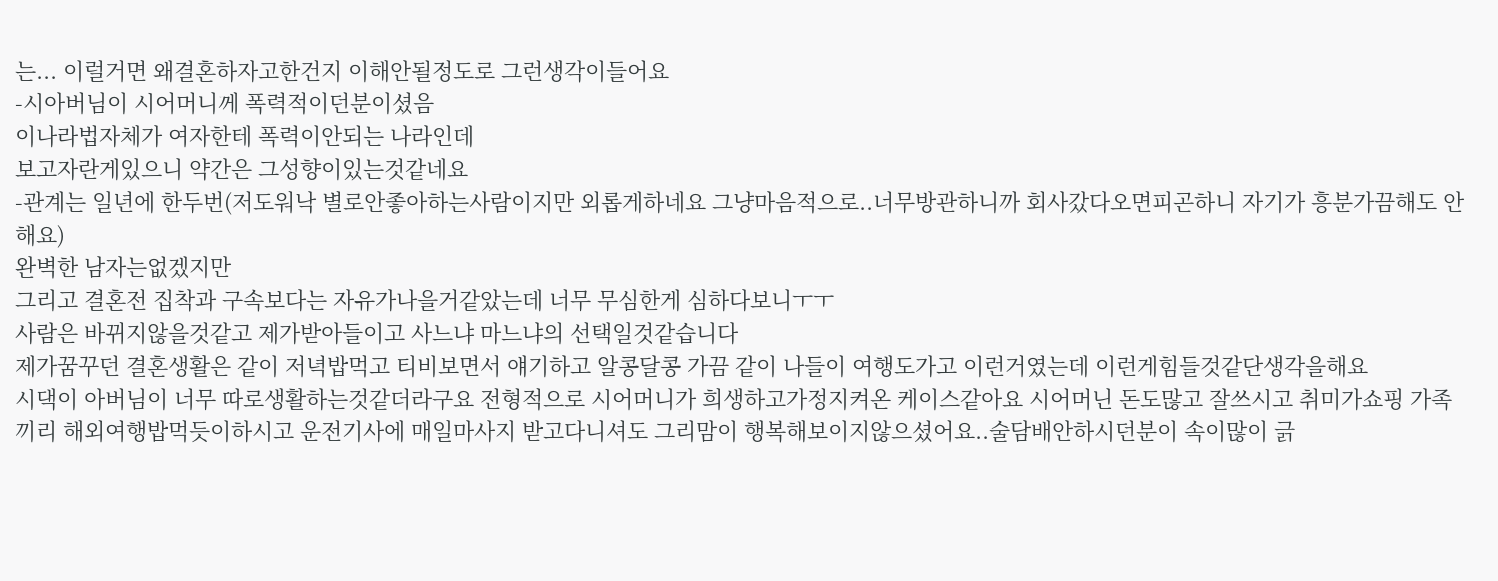는... 이럴거면 왜결혼하자고한건지 이해안될정도로 그런생각이들어요
-시아버님이 시어머니께 폭력적이던분이셨음
이나라법자체가 여자한테 폭력이안되는 나라인데
보고자란게있으니 약간은 그성향이있는것같네요
-관계는 일년에 한두번(저도워낙 별로안좋아하는사람이지만 외롭게하네요 그냥마음적으로..너무방관하니까 회사갔다오면피곤하니 자기가 흥분가끔해도 안해요)
완벽한 남자는없겠지만
그리고 결혼전 집착과 구속보다는 자유가나을거같았는데 너무 무심한게 심하다보니ㅜㅜ
사람은 바뀌지않을것같고 제가받아들이고 사느냐 마느냐의 선택일것같습니다
제가꿈꾸던 결혼생활은 같이 저녁밥먹고 티비보면서 얘기하고 알콩달콩 가끔 같이 나들이 여행도가고 이런거였는데 이런게힘들것같단생각을해요
시댁이 아버님이 너무 따로생활하는것같더라구요 전형적으로 시어머니가 희생하고가정지켜온 케이스같아요 시어머닌 돈도많고 잘쓰시고 취미가쇼핑 가족끼리 해외여행밥먹듯이하시고 운전기사에 매일마사지 받고다니셔도 그리맘이 행복해보이지않으셨어요..술담배안하시던분이 속이많이 긁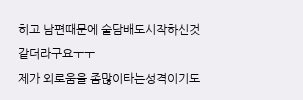히고 남편때문에 술담배도시작하신것같더라구요ㅜㅜ
제가 외로움을 좀많이타는성격이기도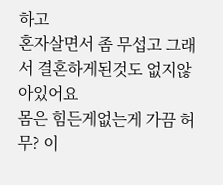하고
혼자살면서 좀 무섭고 그래서 결혼하게된것도 없지않아있어요
몸은 힘든게없는게 가끔 허무? 이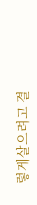렇게살으려고 결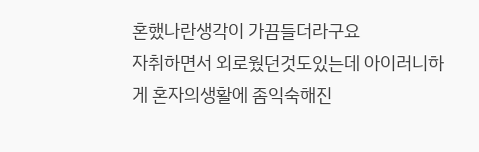혼했나란생각이 가끔들더라구요
자취하면서 외로웠던것도있는데 아이러니하게 혼자의생활에 좀익숙해진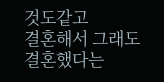것도같고
결혼해서 그래도 결혼했다는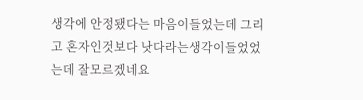생각에 안정됐다는 마음이들었는데 그리고 혼자인것보다 낫다라는생각이들었었는데 잘모르겠네요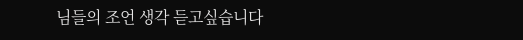님들의 조언 생각 듣고싶습니다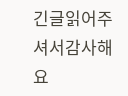긴글읽어주셔서감사해요